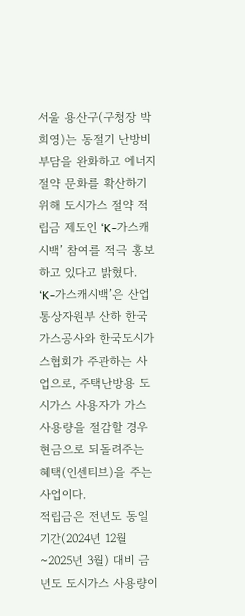서울 용산구(구청장 박희영)는 동절기 난방비 부담을 완화하고 에너지 절약 문화를 확산하기 위해 도시가스 절약 적립금 제도인 ‘K-가스캐시백’ 참여를 적극 홍보하고 있다고 밝혔다.
‘K-가스캐시백’은 산업통상자원부 산하 한국가스공사와 한국도시가스협회가 주관하는 사업으로, 주택난방용 도시가스 사용자가 가스 사용량을 절감할 경우 현금으로 되돌려주는 혜택(인센티브)을 주는 사업이다.
적립금은 전년도 동일 기간(2024년 12월~2025년 3월) 대비 금년도 도시가스 사용량이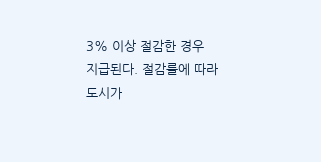3% 이상 절감한 경우 지급된다. 절감률에 따라 도시가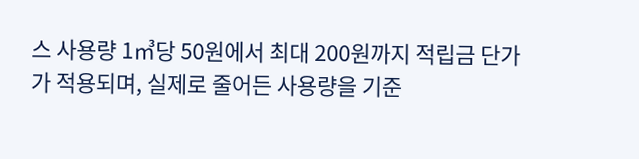스 사용량 1㎥당 50원에서 최대 200원까지 적립금 단가가 적용되며, 실제로 줄어든 사용량을 기준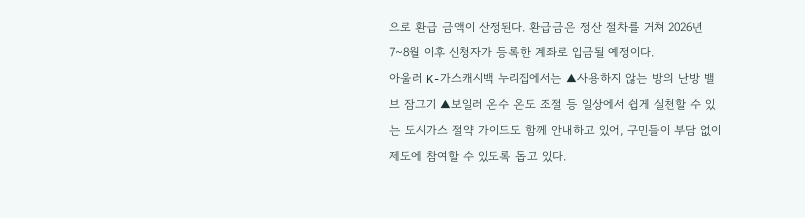으로 환급 금액이 산정된다. 환급금은 정산 절차를 거쳐 2026년 7~8월 이후 신청자가 등록한 계좌로 입금될 예정이다.
아울러 K-가스캐시백 누리집에서는 ▲사용하지 않는 방의 난방 밸브 잠그기 ▲보일러 온수 온도 조절 등 일상에서 쉽게 실천할 수 있는 도시가스 절약 가이드도 함께 안내하고 있어, 구민들이 부담 없이 제도에 참여할 수 있도록 돕고 있다.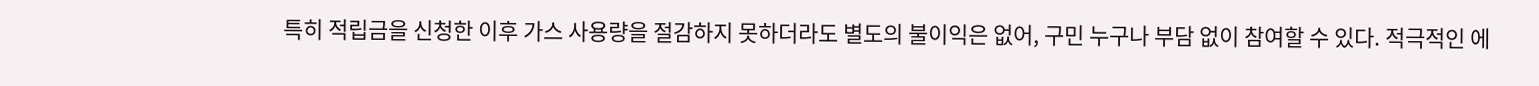특히 적립금을 신청한 이후 가스 사용량을 절감하지 못하더라도 별도의 불이익은 없어, 구민 누구나 부담 없이 참여할 수 있다. 적극적인 에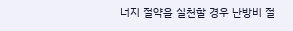너지 절약을 실천할 경우 난방비 절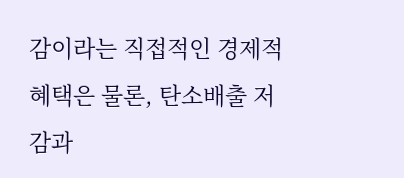감이라는 직접적인 경제적 혜택은 물론, 탄소배출 저감과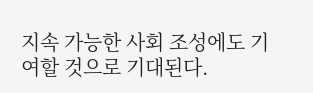지속 가능한 사회 조성에도 기여할 것으로 기대된다.